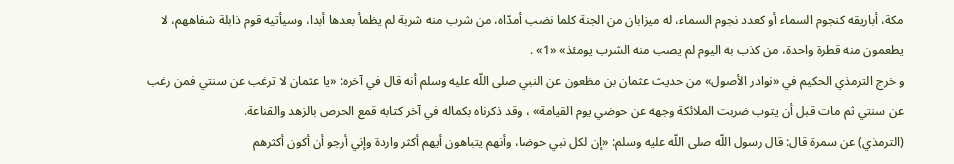مكة، أباريقه كنجوم السماء أو كعدد نجوم السماء، له ميزابان من الجنة كلما نضب أمدّاه، من شرب منه شربة لم يظمأ بعدها أبدا، وسيأتيه قوم ذابلة شفاههم، لا يطعمون منه قطرة واحدة، من كذب به اليوم لم يصب منه الشرب يومئذ» «1» .
و خرج الترمذي الحكيم في «نوادر الأصول» من حديث عثمان بن مظعون عن النبي صلى اللّه عليه وسلم أنه قال في آخره: «يا عثمان لا ترغب عن سنتي فمن رغب عن سنتي ثم مات قبل أن يتوب ضربت الملائكة وجهه عن حوضي يوم القيامة» ، وقد ذكرناه بكماله في آخر كتابه قمع الحرص بالزهد والقناعة.
(الترمذي) عن سمرة قال: قال رسول اللّه صلى اللّه عليه وسلم: «إن لكل نبي حوضا، وأنهم يتباهون أيهم أكثر واردة وإني أرجو أن أكون أكثرهم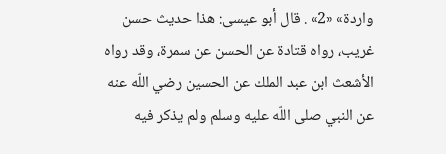واردة» «2» . قال أبو عيسى: هذا حديث حسن غريب، رواه قتادة عن الحسن عن سمرة، وقد رواه الأشعث ابن عبد الملك عن الحسين رضي اللّه عنه عن النبي صلى اللّه عليه وسلم ولم يذكر فيه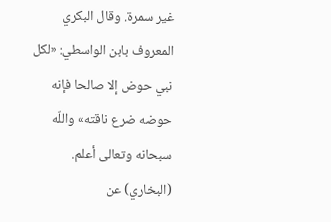غير سمرة. وقال البكري المعروف بابن الواسطي: «لكل نبي حوض إلا صالحا فإنه حوضه ضرع ناقته» واللّه سبحانه وتعالى أعلم.
(البخاري) عن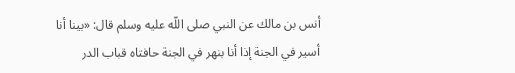أنس بن مالك عن النبي صلى اللّه عليه وسلم قال: «بينا أنا أسير في الجنة إذا أنا بنهر في الجنة حافتاه قباب الدر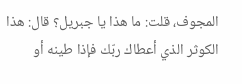المجوف، قلت: ما هذا يا جبريل؟ قال: هذا الكوثر الذي أعطاك ربّك فإذا طينه أو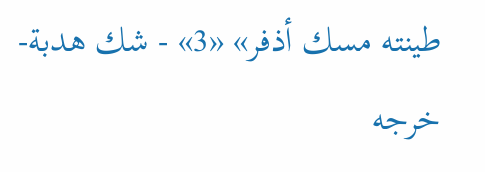طينته مسك أذفر» «3» - شك هدبة- خرجه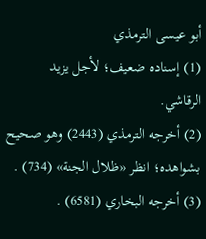أبو عيسى الترمذي
(1) إسناده ضعيف؛ لأجل يزيد الرقاشي.
(2) أخرجه الترمذي (2443) وهو صحيح بشواهده؛ انظر «ظلال الجنة» (734) .
(3) أخرجه البخاري (6581) .